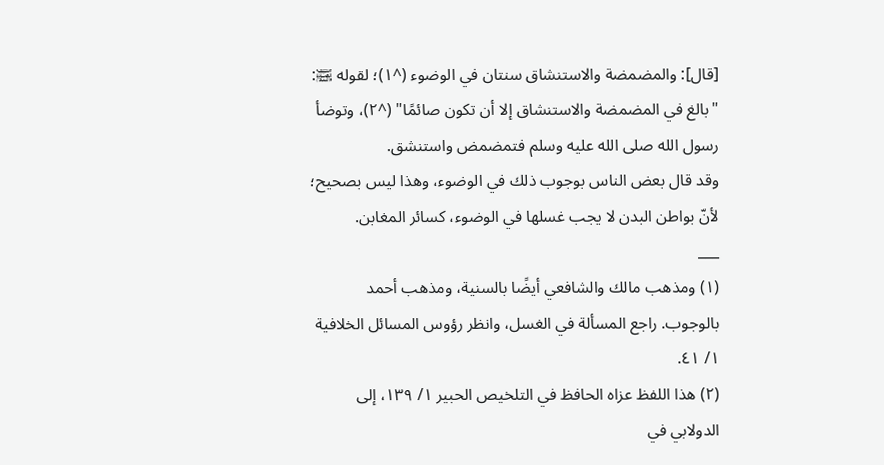[قال]: والمضمضة والاستنشاق سنتان في الوضوء (^١)؛ لقوله ﵊: "بالغ في المضمضة والاستنشاق إلا أن تكون صائمًا" (^٢)، وتوضأ رسول الله صلى الله عليه وسلم فتمضمض واستنشق.
وقد قال بعض الناس بوجوب ذلك في الوضوء، وهذا ليس بصحيح؛ لأنّ بواطن البدن لا يجب غسلها في الوضوء، كسائر المغابن.
___
(١) ومذهب مالك والشافعي أيضًا بالسنية، ومذهب أحمد بالوجوب. راجع المسألة في الغسل، وانظر رؤوس المسائل الخلافية ١/ ٤١.
(٢) هذا اللفظ عزاه الحافظ في التلخيص الحبير ١/ ١٣٩، إلى الدولابي في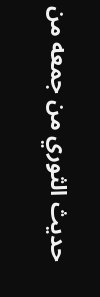حديث الثوري من جمعه من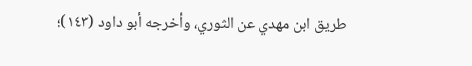طريق ابن مهدي عن الثوري، وأخرجه أبو داود (١٤٣)؛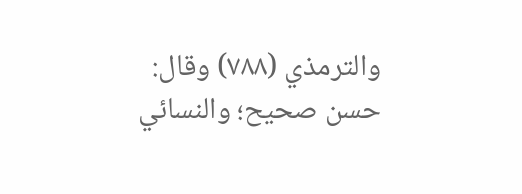والترمذي (٧٨٨) وقال: حسن صحيح؛ والنسائي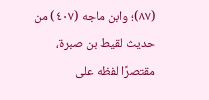(٨٧)؛ وابن ماجه (٤٠٧) من حديث لقيط بن صبرة، مقتصرًا لفظه على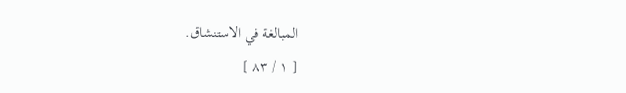المبالغة في الاستنشاق.
[ ١ / ٨٣ ]